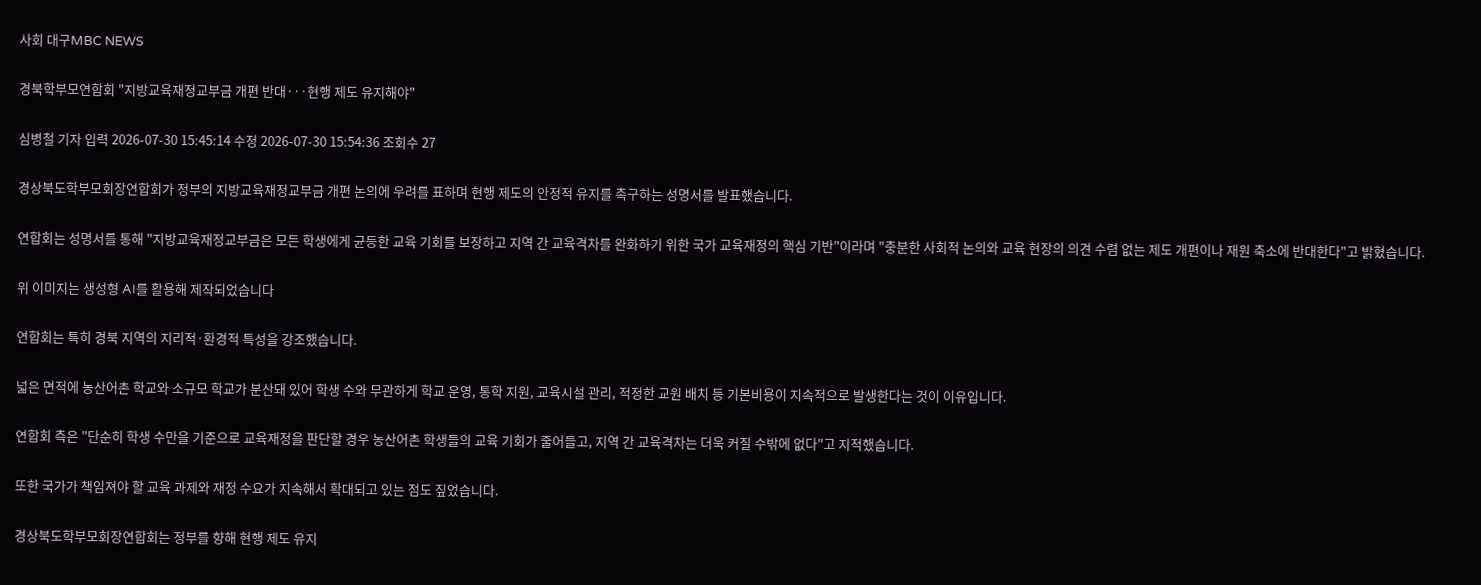사회 대구MBC NEWS

경북학부모연합회 "지방교육재정교부금 개편 반대···현행 제도 유지해야"

심병철 기자 입력 2026-07-30 15:45:14 수정 2026-07-30 15:54:36 조회수 27

경상북도학부모회장연합회가 정부의 지방교육재정교부금 개편 논의에 우려를 표하며 현행 제도의 안정적 유지를 촉구하는 성명서를 발표했습니다.

연합회는 성명서를 통해 "지방교육재정교부금은 모든 학생에게 균등한 교육 기회를 보장하고 지역 간 교육격차를 완화하기 위한 국가 교육재정의 핵심 기반"이라며 "충분한 사회적 논의와 교육 현장의 의견 수렴 없는 제도 개편이나 재원 축소에 반대한다"고 밝혔습니다.

위 이미지는 생성형 AI를 활용해 제작되었습니다

연합회는 특히 경북 지역의 지리적·환경적 특성을 강조했습니다.

넓은 면적에 농산어촌 학교와 소규모 학교가 분산돼 있어 학생 수와 무관하게 학교 운영, 통학 지원, 교육시설 관리, 적정한 교원 배치 등 기본비용이 지속적으로 발생한다는 것이 이유입니다.

연합회 측은 "단순히 학생 수만을 기준으로 교육재정을 판단할 경우 농산어촌 학생들의 교육 기회가 줄어들고, 지역 간 교육격차는 더욱 커질 수밖에 없다"고 지적했습니다.

또한 국가가 책임져야 할 교육 과제와 재정 수요가 지속해서 확대되고 있는 점도 짚었습니다.

경상북도학부모회장연합회는 정부를 향해 현행 제도 유지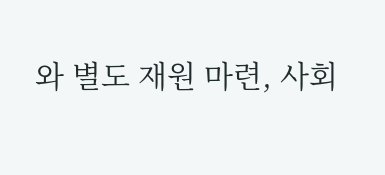와 별도 재원 마련, 사회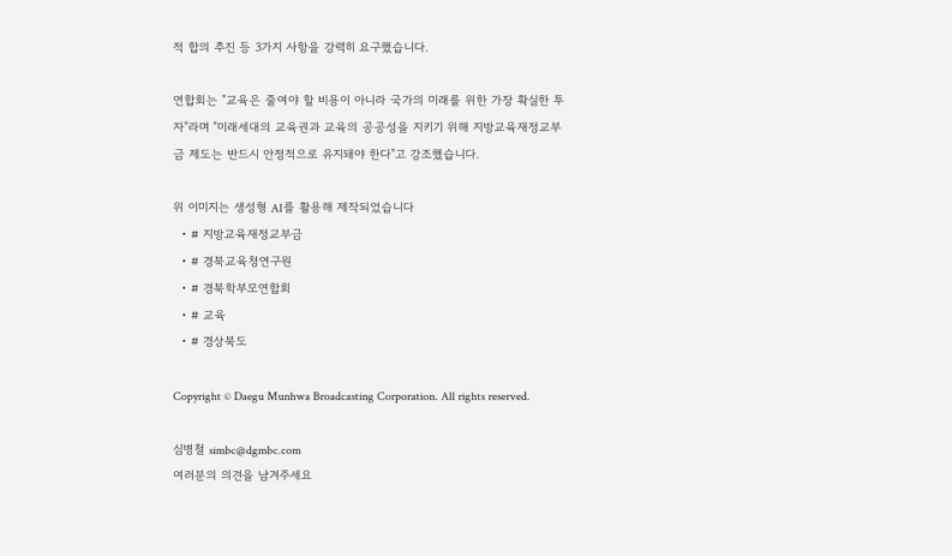적 합의 추진 등 3가지 사항을 강력히 요구했습니다.

연합회는 "교육은 줄여야 할 비용이 아니라 국가의 미래를 위한 가장 확실한 투자"라며 "미래세대의 교육권과 교육의 공공성을 지키기 위해 지방교육재정교부금 제도는 반드시 안정적으로 유지돼야 한다"고 강조했습니다.

위 이미지는 생성형 AI를 활용해 제작되었습니다
  • # 지방교육재정교부금
  • # 경북교육청연구원
  • # 경북학부모연합회
  • # 교육
  • # 경상북도

Copyright © Daegu Munhwa Broadcasting Corporation. All rights reserved.

심병철 simbc@dgmbc.com
여러분의 의견을 남겨주세요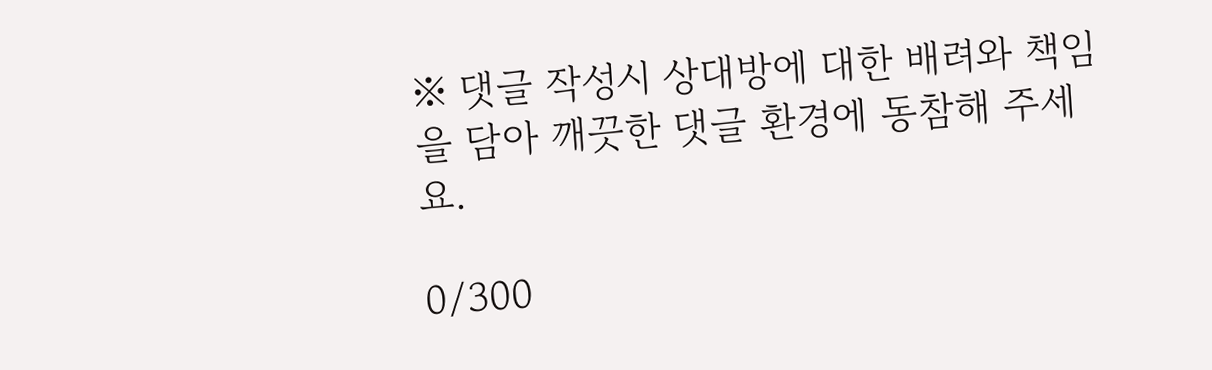※ 댓글 작성시 상대방에 대한 배려와 책임을 담아 깨끗한 댓글 환경에 동참해 주세요.

0/300